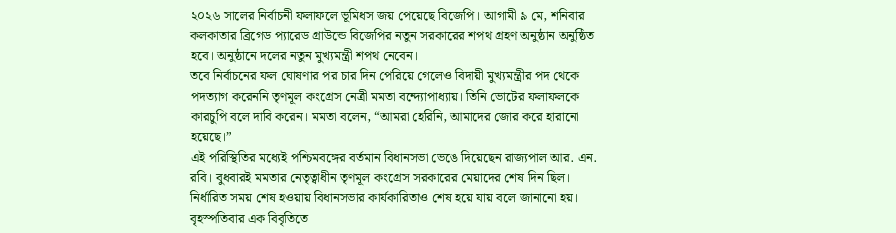২০২৬ সালের নির্বাচনী ফলাফলে ভূমিধস জয় পেয়েছে বিজেপি। আগামী ৯ মে, শনিবার কলকাতার ব্রিগেড প্যারেড গ্রাউন্ডে বিজেপির নতুন সরকারের শপথ গ্রহণ অনুষ্ঠান অনুষ্ঠিত হবে। অনুষ্ঠানে দলের নতুন মুখ্যমন্ত্রী শপথ নেবেন।
তবে নির্বাচনের ফল ঘোষণার পর চার দিন পেরিয়ে গেলেও বিদায়ী মুখ্যমন্ত্রীর পদ থেকে পদত্যাগ করেননি তৃণমূল কংগ্রেস নেত্রী মমতা বন্দ্যোপাধ্যায়। তিনি ভোটের ফলাফলকে কারচুপি বলে দাবি করেন। মমতা বলেন, “আমরা হেরিনি, আমাদের জোর করে হারানো হয়েছে।”
এই পরিস্থিতির মধ্যেই পশ্চিমবঙ্গের বর্তমান বিধানসভা ভেঙে দিয়েছেন রাজ্যপাল আর. এন. রবি। বুধবারই মমতার নেতৃত্বাধীন তৃণমূল কংগ্রেস সরকারের মেয়াদের শেষ দিন ছিল। নির্ধারিত সময় শেষ হওয়ায় বিধানসভার কার্যকারিতাও শেষ হয়ে যায় বলে জানানো হয়।
বৃহস্পতিবার এক বিবৃতিতে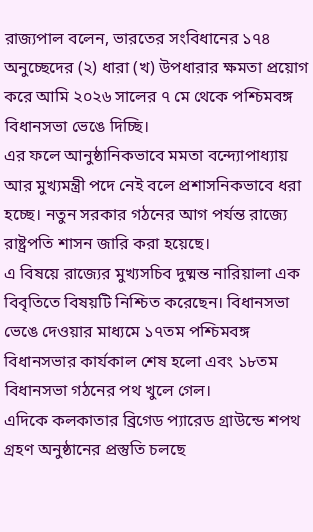রাজ্যপাল বলেন, ভারতের সংবিধানের ১৭৪ অনুচ্ছেদের (২) ধারা (খ) উপধারার ক্ষমতা প্রয়োগ করে আমি ২০২৬ সালের ৭ মে থেকে পশ্চিমবঙ্গ বিধানসভা ভেঙে দিচ্ছি।
এর ফলে আনুষ্ঠানিকভাবে মমতা বন্দ্যোপাধ্যায় আর মুখ্যমন্ত্রী পদে নেই বলে প্রশাসনিকভাবে ধরা হচ্ছে। নতুন সরকার গঠনের আগ পর্যন্ত রাজ্যে রাষ্ট্রপতি শাসন জারি করা হয়েছে।
এ বিষয়ে রাজ্যের মুখ্যসচিব দুষ্মন্ত নারিয়ালা এক বিবৃতিতে বিষয়টি নিশ্চিত করেছেন। বিধানসভা ভেঙে দেওয়ার মাধ্যমে ১৭তম পশ্চিমবঙ্গ বিধানসভার কার্যকাল শেষ হলো এবং ১৮তম বিধানসভা গঠনের পথ খুলে গেল।
এদিকে কলকাতার ব্রিগেড প্যারেড গ্রাউন্ডে শপথ গ্রহণ অনুষ্ঠানের প্রস্তুতি চলছে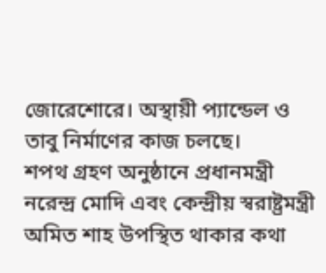জোরেশোরে। অস্থায়ী প্যান্ডেল ও তাবু নির্মাণের কাজ চলছে।
শপথ গ্রহণ অনুষ্ঠানে প্রধানমন্ত্রী নরেন্দ্র মোদি এবং কেন্দ্রীয় স্বরাষ্ট্রমন্ত্রী অমিত শাহ উপস্থিত থাকার কথা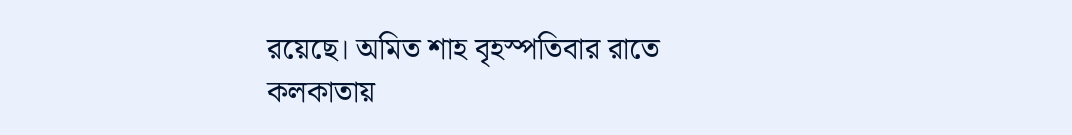রয়েছে। অমিত শাহ বৃহস্পতিবার রাতে কলকাতায়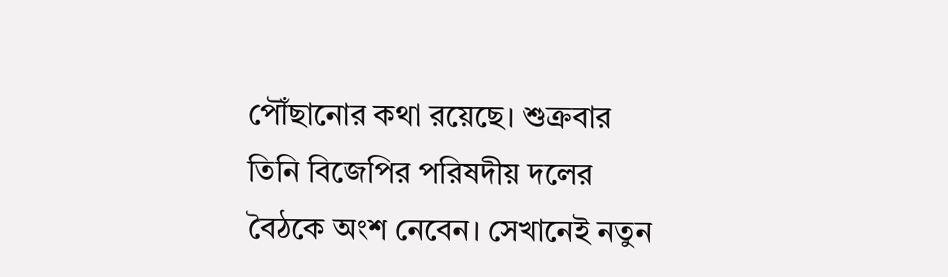পৌঁছানোর কথা রয়েছে। শুক্রবার তিনি বিজেপির পরিষদীয় দলের বৈঠকে অংশ নেবেন। সেখানেই নতুন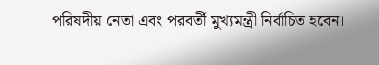পরিষদীয় নেতা এবং পরবর্তী মুখ্যমন্ত্রী নির্বাচিত হবেন।